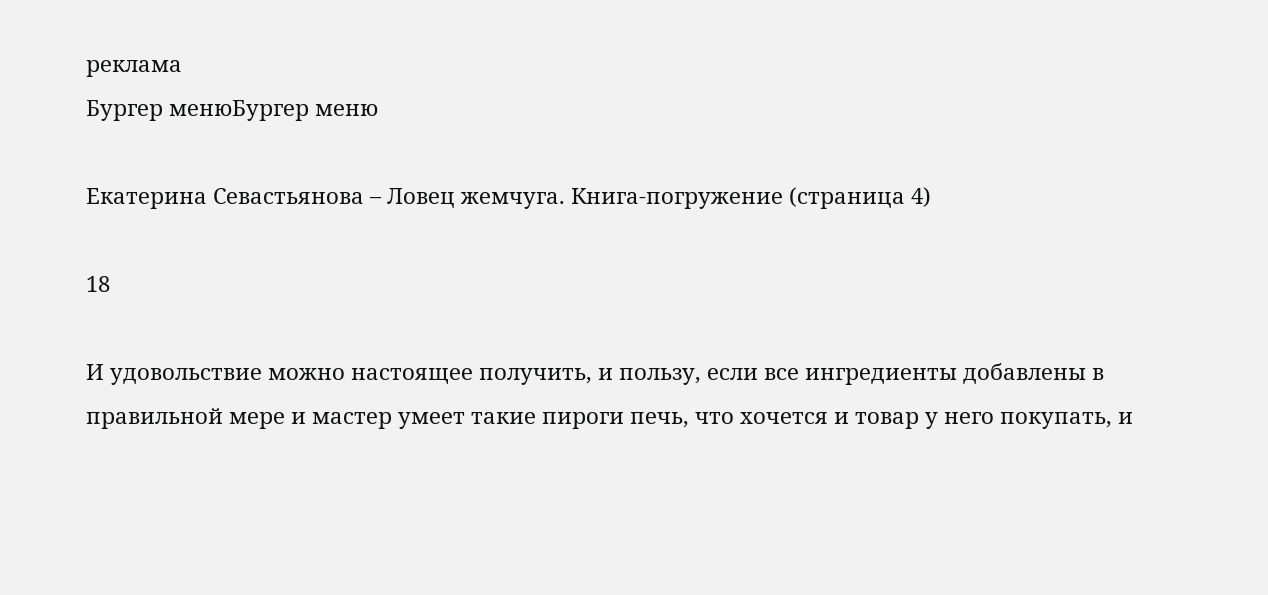реклама
Бургер менюБургер меню

Екатерина Севастьянова – Ловец жемчуга. Книга-погружение (страница 4)

18

И удовольствие можно настоящее получить, и пользу, если все ингредиенты добавлены в правильной мере и мастер умеет такие пироги печь, что хочется и товар у него покупать, и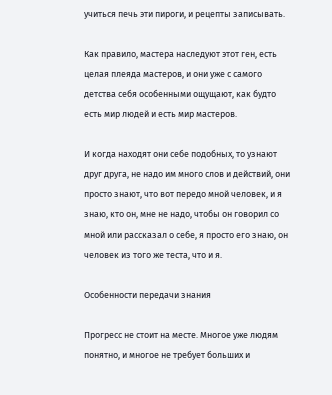учиться печь эти пироги, и рецепты записывать.

Как правило, мастера наследуют этот ген, есть целая плеяда мастеров, и они уже с самого детства себя особенными ощущают, как будто есть мир людей и есть мир мастеров.

И когда находят они себе подобных, то узнают друг друга, не надо им много слов и действий, они просто знают, что вот передо мной человек, и я знаю, кто он, мне не надо, чтобы он говорил со мной или рассказал о себе, я просто его знаю, он человек из того же теста, что и я.

Особенности передачи знания

Прогресс не стоит на месте. Многое уже людям понятно, и многое не требует больших и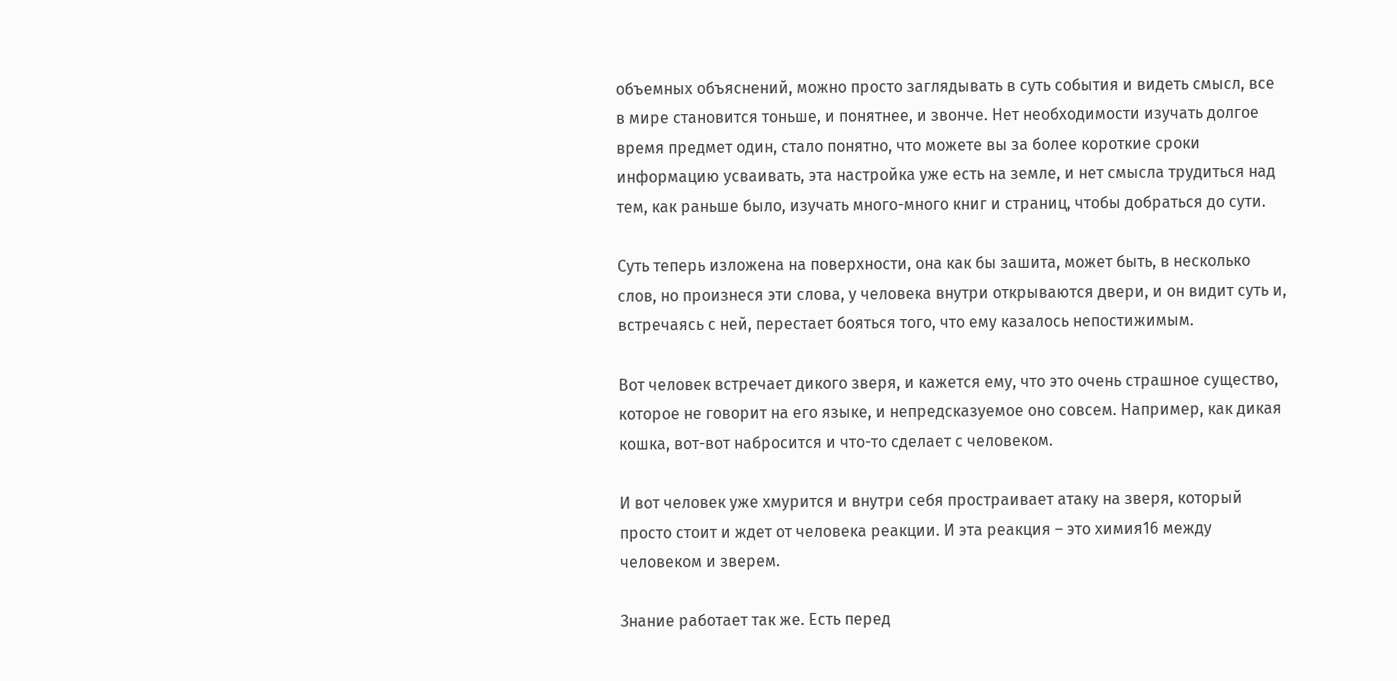объемных объяснений, можно просто заглядывать в суть события и видеть смысл, все в мире становится тоньше, и понятнее, и звонче. Нет необходимости изучать долгое время предмет один, стало понятно, что можете вы за более короткие сроки информацию усваивать, эта настройка уже есть на земле, и нет смысла трудиться над тем, как раньше было, изучать много-много книг и страниц, чтобы добраться до сути.

Суть теперь изложена на поверхности, она как бы зашита, может быть, в несколько слов, но произнеся эти слова, у человека внутри открываются двери, и он видит суть и, встречаясь с ней, перестает бояться того, что ему казалось непостижимым.

Вот человек встречает дикого зверя, и кажется ему, что это очень страшное существо, которое не говорит на его языке, и непредсказуемое оно совсем. Например, как дикая кошка, вот-вот набросится и что-то сделает с человеком.

И вот человек уже хмурится и внутри себя простраивает атаку на зверя, который просто стоит и ждет от человека реакции. И эта реакция – это химия16 между человеком и зверем.

Знание работает так же. Есть перед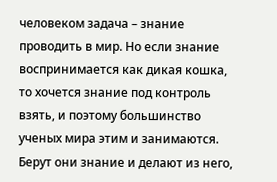человеком задача – знание проводить в мир. Но если знание воспринимается как дикая кошка, то хочется знание под контроль взять, и поэтому большинство ученых мира этим и занимаются. Берут они знание и делают из него,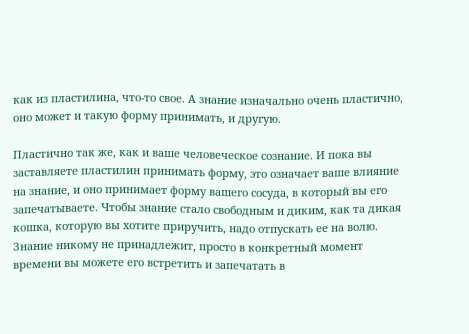как из пластилина, что-то свое. А знание изначально очень пластично, оно может и такую форму принимать, и другую.

Пластично так же, как и ваше человеческое сознание. И пока вы заставляете пластилин принимать форму, это означает ваше влияние на знание, и оно принимает форму вашего сосуда, в который вы его запечатываете. Чтобы знание стало свободным и диким, как та дикая кошка, которую вы хотите приручить, надо отпускать ее на волю. Знание никому не принадлежит, просто в конкретный момент времени вы можете его встретить и запечатать в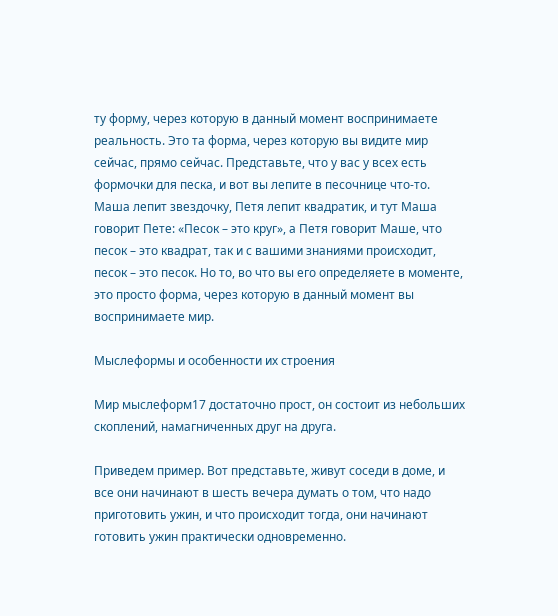ту форму, через которую в данный момент воспринимаете реальность. Это та форма, через которую вы видите мир сейчас, прямо сейчас. Представьте, что у вас у всех есть формочки для песка, и вот вы лепите в песочнице что-то. Маша лепит звездочку, Петя лепит квадратик, и тут Маша говорит Пете: «Песок – это круг», а Петя говорит Маше, что песок – это квадрат, так и с вашими знаниями происходит, песок – это песок. Но то, во что вы его определяете в моменте, это просто форма, через которую в данный момент вы воспринимаете мир.

Мыслеформы и особенности их строения

Мир мыслеформ17 достаточно прост, он состоит из небольших скоплений, намагниченных друг на друга.

Приведем пример. Вот представьте, живут соседи в доме, и все они начинают в шесть вечера думать о том, что надо приготовить ужин, и что происходит тогда, они начинают готовить ужин практически одновременно.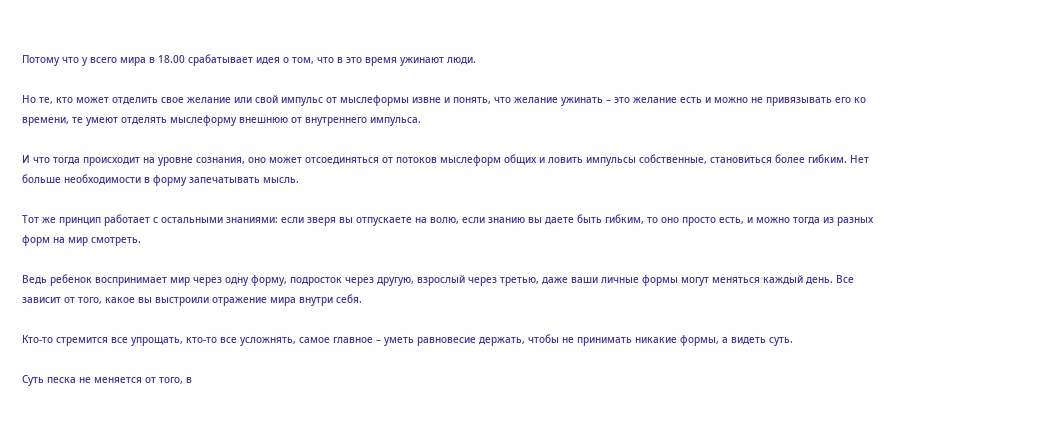Потому что у всего мира в 18.00 срабатывает идея о том, что в это время ужинают люди.

Но те, кто может отделить свое желание или свой импульс от мыслеформы извне и понять, что желание ужинать – это желание есть и можно не привязывать его ко времени, те умеют отделять мыслеформу внешнюю от внутреннего импульса.

И что тогда происходит на уровне сознания, оно может отсоединяться от потоков мыслеформ общих и ловить импульсы собственные, становиться более гибким. Нет больше необходимости в форму запечатывать мысль.

Тот же принцип работает с остальными знаниями: если зверя вы отпускаете на волю, если знанию вы даете быть гибким, то оно просто есть, и можно тогда из разных форм на мир смотреть.

Ведь ребенок воспринимает мир через одну форму, подросток через другую, взрослый через третью, даже ваши личные формы могут меняться каждый день. Все зависит от того, какое вы выстроили отражение мира внутри себя.

Кто-то стремится все упрощать, кто-то все усложнять, самое главное – уметь равновесие держать, чтобы не принимать никакие формы, а видеть суть.

Суть песка не меняется от того, в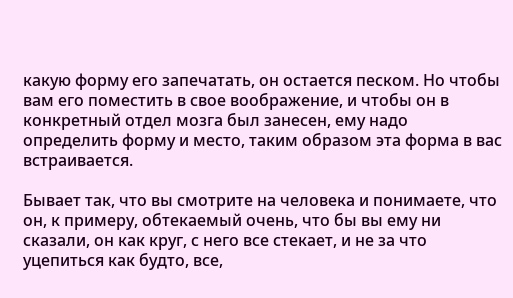какую форму его запечатать, он остается песком. Но чтобы вам его поместить в свое воображение, и чтобы он в конкретный отдел мозга был занесен, ему надо определить форму и место, таким образом эта форма в вас встраивается.

Бывает так, что вы смотрите на человека и понимаете, что он, к примеру, обтекаемый очень, что бы вы ему ни сказали, он как круг, с него все стекает, и не за что уцепиться как будто, все,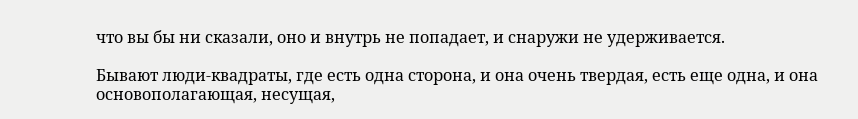что вы бы ни сказали, оно и внутрь не попадает, и снаружи не удерживается.

Бывают люди-квадраты, где есть одна сторона, и она очень твердая, есть еще одна, и она основополагающая, несущая,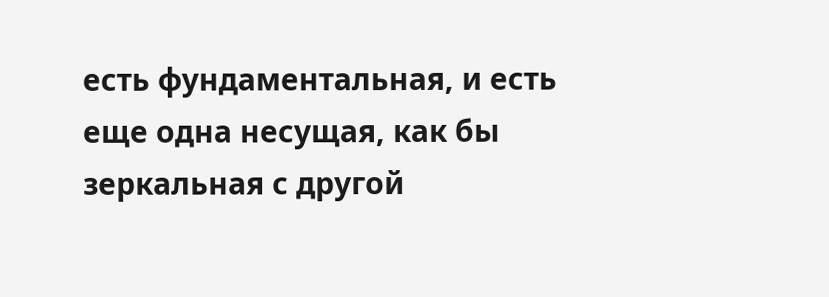есть фундаментальная, и есть еще одна несущая, как бы зеркальная с другой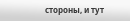стороны, и тут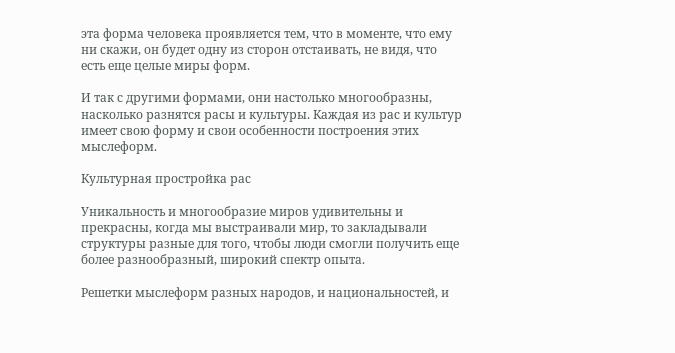эта форма человека проявляется тем, что в моменте, что ему ни скажи, он будет одну из сторон отстаивать, не видя, что есть еще целые миры форм.

И так с другими формами, они настолько многообразны, насколько разнятся расы и культуры. Каждая из рас и культур имеет свою форму и свои особенности построения этих мыслеформ.

Культурная простройка рас

Уникальность и многообразие миров удивительны и прекрасны, когда мы выстраивали мир, то закладывали структуры разные для того, чтобы люди смогли получить еще более разнообразный, широкий спектр опыта.

Решетки мыслеформ разных народов, и национальностей, и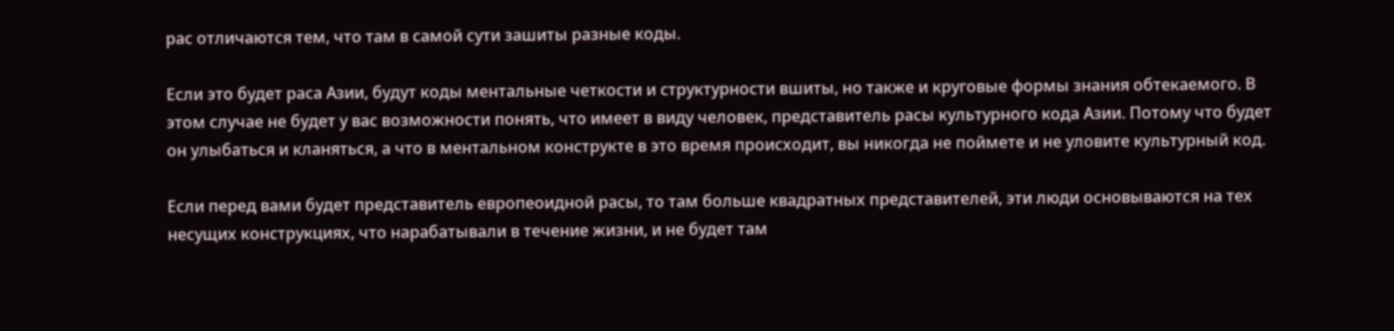рас отличаются тем, что там в самой сути зашиты разные коды.

Если это будет раса Азии, будут коды ментальные четкости и структурности вшиты, но также и круговые формы знания обтекаемого. В этом случае не будет у вас возможности понять, что имеет в виду человек, представитель расы культурного кода Азии. Потому что будет он улыбаться и кланяться, а что в ментальном конструкте в это время происходит, вы никогда не поймете и не уловите культурный код.

Если перед вами будет представитель европеоидной расы, то там больше квадратных представителей, эти люди основываются на тех несущих конструкциях, что нарабатывали в течение жизни, и не будет там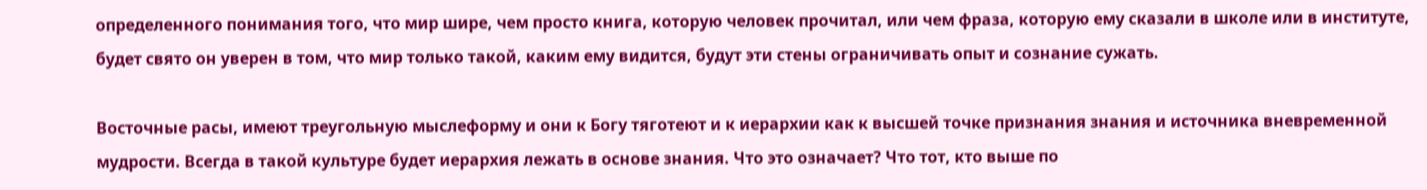определенного понимания того, что мир шире, чем просто книга, которую человек прочитал, или чем фраза, которую ему сказали в школе или в институте, будет свято он уверен в том, что мир только такой, каким ему видится, будут эти стены ограничивать опыт и сознание сужать.

Восточные расы, имеют треугольную мыслеформу и они к Богу тяготеют и к иерархии как к высшей точке признания знания и источника вневременной мудрости. Всегда в такой культуре будет иерархия лежать в основе знания. Что это означает? Что тот, кто выше по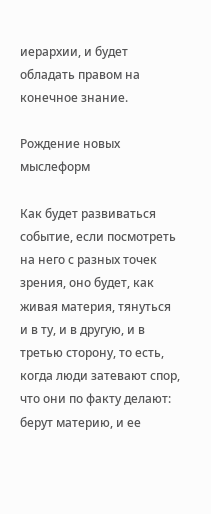иерархии, и будет обладать правом на конечное знание.

Рождение новых мыслеформ

Как будет развиваться событие, если посмотреть на него с разных точек зрения, оно будет, как живая материя, тянуться и в ту, и в другую, и в третью сторону, то есть, когда люди затевают спор, что они по факту делают: берут материю, и ее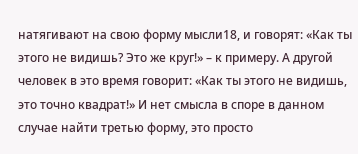натягивают на свою форму мысли18, и говорят: «Как ты этого не видишь? Это же круг!» – к примеру. А другой человек в это время говорит: «Как ты этого не видишь, это точно квадрат!» И нет смысла в споре в данном случае найти третью форму, это просто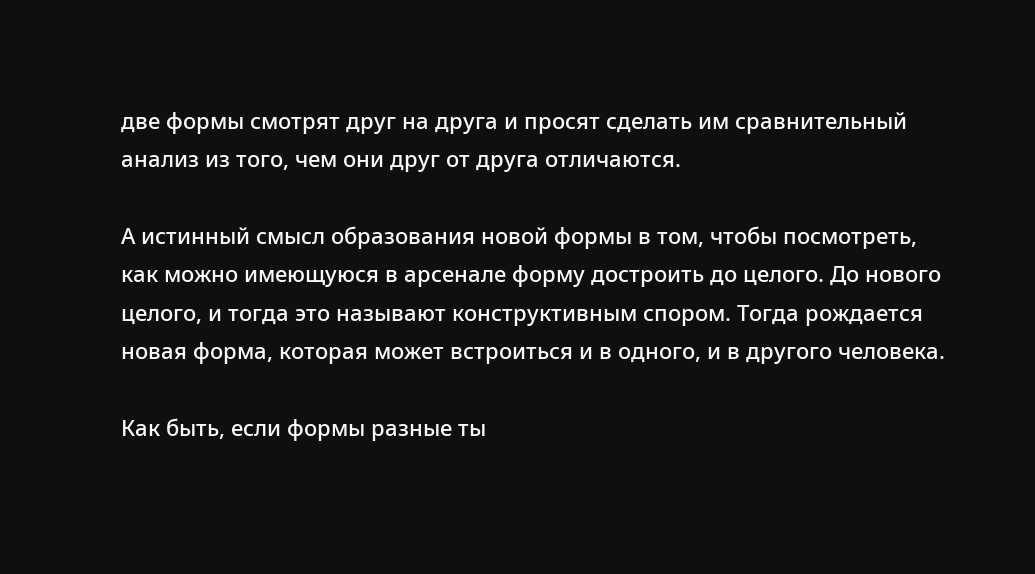две формы смотрят друг на друга и просят сделать им сравнительный анализ из того, чем они друг от друга отличаются.

А истинный смысл образования новой формы в том, чтобы посмотреть, как можно имеющуюся в арсенале форму достроить до целого. До нового целого, и тогда это называют конструктивным спором. Тогда рождается новая форма, которая может встроиться и в одного, и в другого человека.

Как быть, если формы разные ты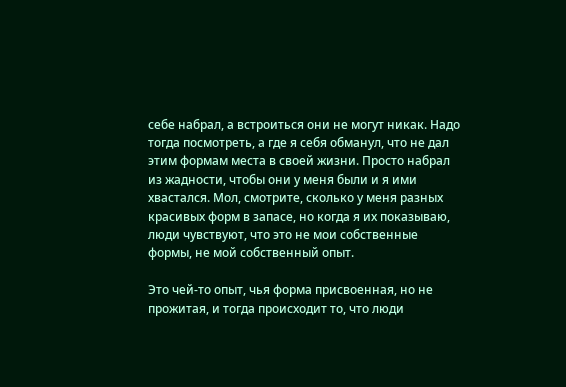себе набрал, а встроиться они не могут никак. Надо тогда посмотреть, а где я себя обманул, что не дал этим формам места в своей жизни. Просто набрал из жадности, чтобы они у меня были и я ими хвастался. Мол, смотрите, сколько у меня разных красивых форм в запасе, но когда я их показываю, люди чувствуют, что это не мои собственные формы, не мой собственный опыт.

Это чей-то опыт, чья форма присвоенная, но не прожитая, и тогда происходит то, что люди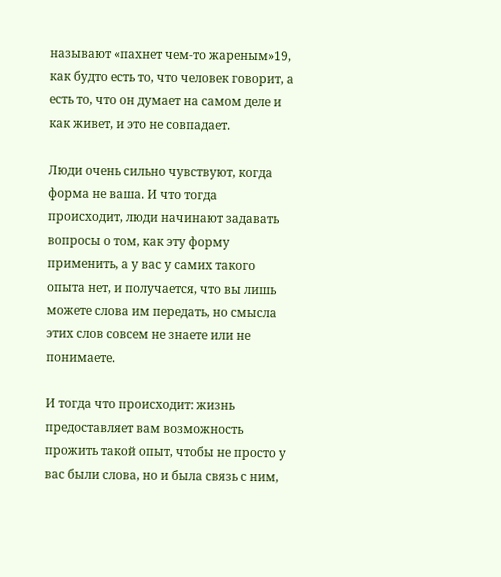называют «пахнет чем-то жареным»19, как будто есть то, что человек говорит, а есть то, что он думает на самом деле и как живет, и это не совпадает.

Люди очень сильно чувствуют, когда форма не ваша. И что тогда происходит, люди начинают задавать вопросы о том, как эту форму применить, а у вас у самих такого опыта нет, и получается, что вы лишь можете слова им передать, но смысла этих слов совсем не знаете или не понимаете.

И тогда что происходит: жизнь предоставляет вам возможность прожить такой опыт, чтобы не просто у вас были слова, но и была связь с ним,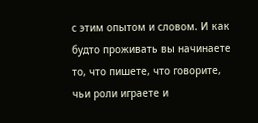с этим опытом и словом. И как будто проживать вы начинаете то, что пишете, что говорите, чьи роли играете и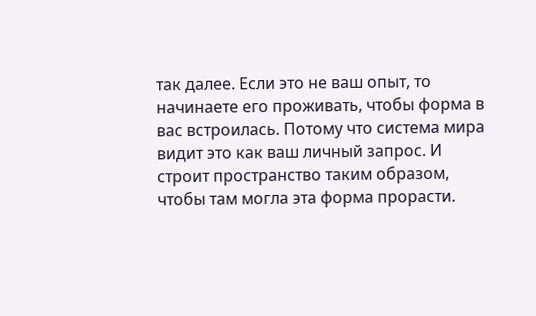так далее. Если это не ваш опыт, то начинаете его проживать, чтобы форма в вас встроилась. Потому что система мира видит это как ваш личный запрос. И строит пространство таким образом, чтобы там могла эта форма прорасти.